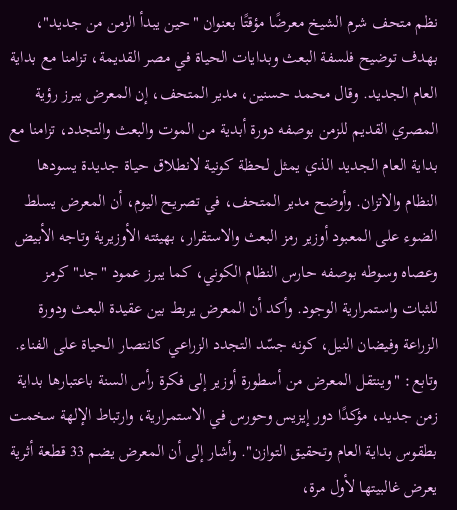نظم متحف شرم الشيخ معرضًا مؤقتًا بعنوان "حين يبدأ الزمن من جديد"، بهدف توضيح فلسفة البعث وبدايات الحياة في مصر القديمة، تزامنا مع بداية العام الجديد. وقال محمد حسنين، مدير المتحف، إن المعرض يبرز رؤية المصري القديم للزمن بوصفه دورة أبدية من الموت والبعث والتجدد، تزامنا مع بداية العام الجديد الذي يمثل لحظة كونية لانطلاق حياة جديدة يسودها النظام والاتزان. وأوضح مدير المتحف، في تصريح اليوم، أن المعرض يسلط الضوء على المعبود أوزير رمز البعث والاستقرار، بهيئته الأوزيرية وتاجه الأبيض وعصاه وسوطه بوصفه حارس النظام الكوني، كما يبرز عمود "جد" كرمز للثبات واستمرارية الوجود. وأكد أن المعرض يربط بين عقيدة البعث ودورة الزراعة وفيضان النيل، كونه جسّد التجدد الزراعي كانتصار الحياة على الفناء. وتابع: "وينتقل المعرض من أسطورة أوزير إلى فكرة رأس السنة باعتبارها بداية زمن جديد، مؤكدًا دور إيزيس وحورس في الاستمرارية، وارتباط الإلهة سخمت بطقوس بداية العام وتحقيق التوازن". وأشار إلى أن المعرض يضم 33 قطعة أثرية يعرض غالبيتها لأول مرة،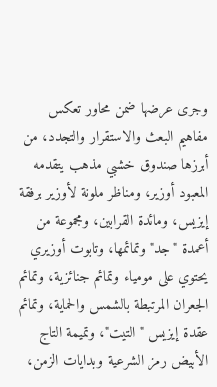وجرى عرضها ضمن محاور تعكس مفاهيم البعث والاستقرار والتجدد، من أبرزها صندوق خشبي مذهب يتقدمه المعبود أوزير، ومناظر ملونة لأوزير برفقة إيزيس، ومائدة القرابين، ومجموعة من أعمدة "جد" وتمائمها، وتابوت أوزيري يحتوي على مومياء وتمائم جنائزية، وتمائم الجعران المرتبطة بالشمس والحماية، وتمائم عقدة إيزيس "التيت"، وتميمة التاج الأبيض رمز الشرعية وبدايات الزمن،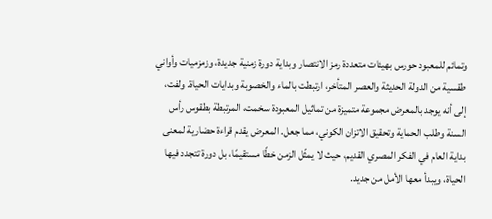وتمائم للمعبود حورس بهيئات متعددة رمز الانتصار وبداية دورة زمنية جديدة، وزمزميات وأواني طقسية من الدولة الحديثة والعصر المتأخر، ارتبطت بالماء والخصوبة وبدايات الحياة. ولفت، إلى أنه يوجد بالمعرض مجموعة متميزة من تماثيل المعبودة سخمت، المرتبطة بطقوس رأس السنة وطلب الحماية وتحقيق الاتزان الكوني، مما جعل. المعرض يقدم قراءة حضارية لمعنى بداية العام في الفكر المصري القديم، حيث لا يمثّل الزمن خطًا مستقيمًا، بل دورة تتجدد فيها الحياة، ويبدأ معها الأمل من جديد.